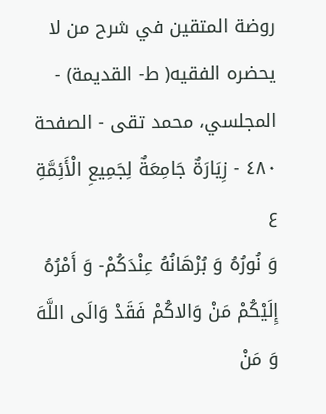روضة المتقين في شرح من لا يحضره الفقيه( ط- القديمة) - المجلسي، محمد تقى - الصفحة ٤٨٠ - زِيَارَةٌ جَامِعَةٌ لِجَمِيعِ الْأَئِمَّةِ ع
وَ نُورُهُ وَ بُرْهَانُهُ عِنْدَكُمْ- وَ أَمْرُهُ إِلَيْكُمْ مَنْ وَالاكُمْ فَقَدْ وَالَى اللَّهَ وَ مَنْ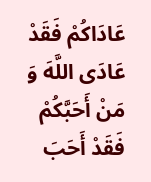عَادَاكُمْ فَقَدْ عَادَى اللَّهَ وَ مَنْ أَحَبَّكُمْ فَقَدْ أَحَبَ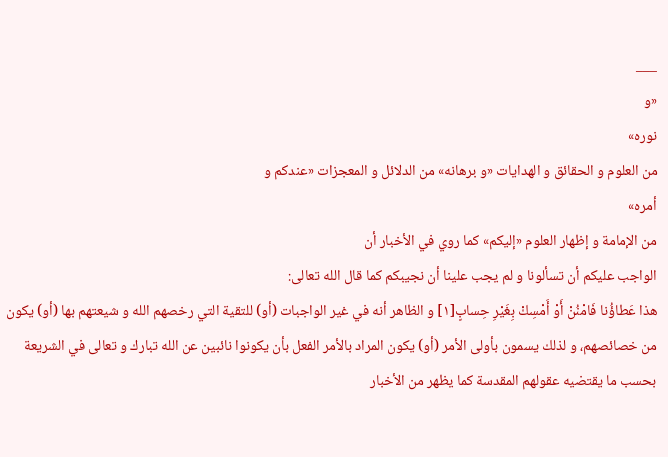___
«و
نوره»
من العلوم و الحقائق و الهدايات «و برهانه» من الدلائل و المعجزات «عندكم و
أمره»
من الإمامة و إظهار العلوم «إليكم» كما روي في الأخبار أن
الواجب عليكم أن تسألونا و لم يجب علينا أن نجيبكم كما قال الله تعالى:
هذا عَطاؤُنا فَامْنُنْ أَوْ أَمْسِكْ بِغَيْرِ حِسابٍ[١] و الظاهر أنه في غير الواجبات (أو) للتقية التي رخصهم الله و شيعتهم بها (أو) يكون من خصائصهم، و لذلك يسمون بأولى الأمر (أو) يكون المراد بالأمر الفعل بأن يكونوا نائبين عن الله تبارك و تعالى في الشريعة بحسب ما يقتضيه عقولهم المقدسة كما يظهر من الأخبار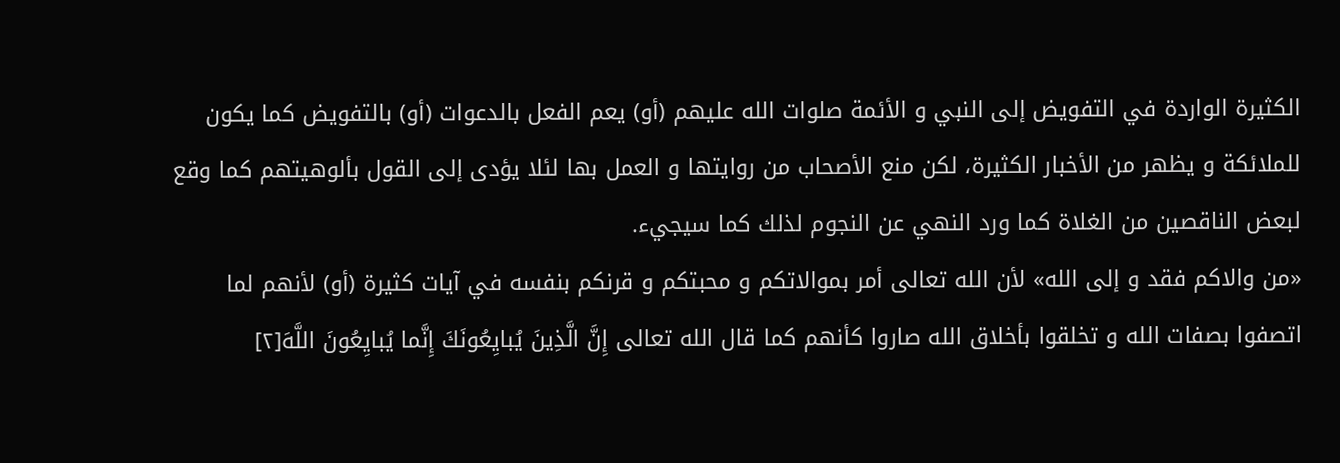الكثيرة الواردة في التفويض إلى النبي و الأئمة صلوات الله عليهم (أو) يعم الفعل بالدعوات (أو) بالتفويض كما يكون للملائكة و يظهر من الأخبار الكثيرة، لكن منع الأصحاب من روايتها و العمل بها لئلا يؤدى إلى القول بألوهيتهم كما وقع لبعض الناقصين من الغلاة كما ورد النهي عن النجوم لذلك كما سيجيء.
«من والاكم فقد و إلى الله» لأن الله تعالى أمر بموالاتكم و محبتكم و قرنكم بنفسه في آيات كثيرة (أو) لأنهم لما اتصفوا بصفات الله و تخلقوا بأخلاق الله صاروا كأنهم كما قال الله تعالى إِنَّ الَّذِينَ يُبايِعُونَكَ إِنَّما يُبايِعُونَ اللَّهَ[٢]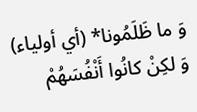وَ ما ظَلَمُونا* (أي أولياء) وَ لكِنْ كانُوا أَنْفُسَهُمْ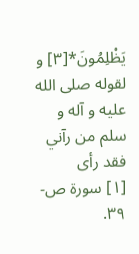يَظْلِمُونَ*[٣] و لقوله صلى الله عليه و آله و سلم من رآني فقد رأى
[١] سورة ص- ٣٩.